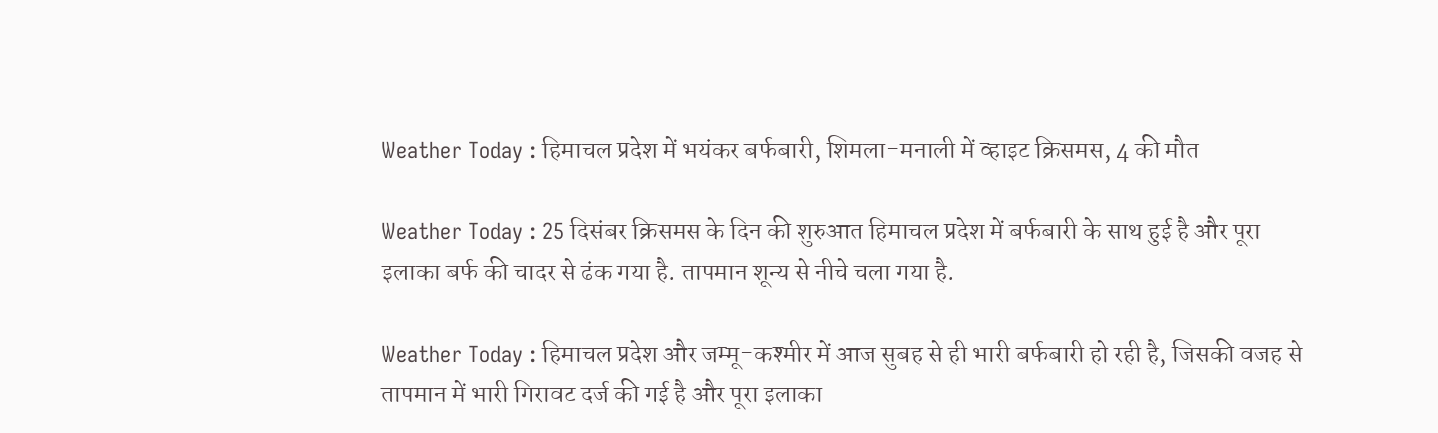Weather Today : हिमाचल प्रदेश में भयंकर बर्फबारी, शिमला-मनाली में व्हाइट क्रिसमस, 4 की मौत

Weather Today : 25 दिसंबर क्रिसमस के दिन की शुरुआत हिमाचल प्रदेश में बर्फबारी के साथ हुई है और पूरा इलाका बर्फ की चादर से ढंक गया है. तापमान शून्य से नीचे चला गया है.

Weather Today : हिमाचल प्रदेश और जम्मू-कश्मीर में आज सुबह से ही भारी बर्फबारी हो रही है, जिसकी वजह से तापमान में भारी गिरावट दर्ज की गई है और पूरा इलाका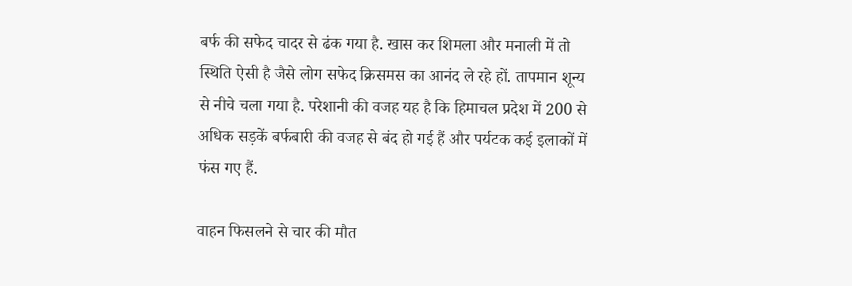बर्फ की सफेद चादर से ढंक गया है. खास कर शिमला और मनाली में तो स्थिति ऐसी है जैसे लोग सफेद क्रिसमस का आनंद ले रहे हों. तापमान शून्य से नीचे चला गया है. परेशानी की वजह यह है कि हिमाचल प्रदेश में 200 से अधिक सड़कें बर्फबारी की वजह से बंद हो गई हैं और पर्यटक कई इलाकों में फंस गए हैं.

वाहन फिसलने से चार की मौत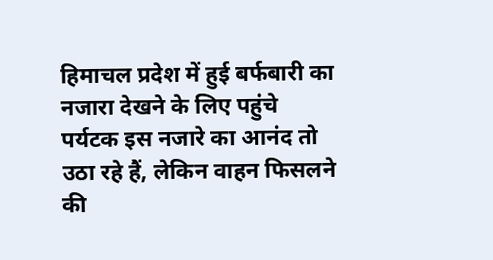हिमाचल प्रदेश में हुई बर्फबारी का नजारा देखने के लिए पहुंचे पर्यटक इस नजारे का आनंद तो उठा रहे हैं, लेकिन वाहन फिसलने की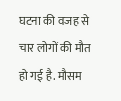घटना की वजह से चार लोगों की मौत हो गई है. मौसम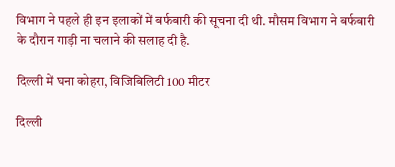विभाग ने पहले ही इन इलाकों में बर्फबारी की सूचना दी थी. मौसम विभाग ने बर्फबारी के दौरान गाड़ी ना चलाने की सलाह दी है.

दिल्ली में घना कोहरा, विजिबिलिटी 100 मीटर

दिल्ली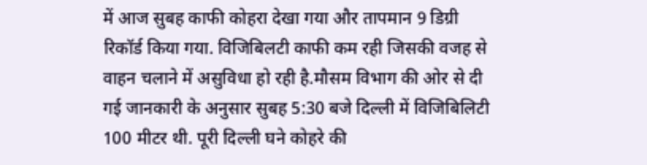में आज सुबह काफी कोहरा देखा गया और तापमान 9 डिग्री रिकॉर्ड किया गया. विजिबिलटी काफी कम रही जिसकी वजह से वाहन चलाने में असुविधा हो रही है.मौसम विभाग की ओर से दी गई जानकारी के अनुसार सुबह 5:30 बजे दिल्ली में विजिबिलिटी 100 मीटर थी. पूरी दिल्ली घने कोहरे की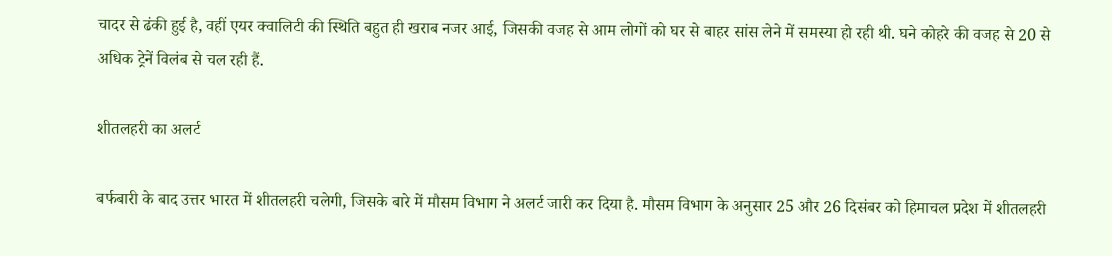चादर से ढंकी हुई है, वहीं एयर क्वालिटी की स्थिति बहुत ही खराब नजर आई, जिसकी वजह से आम लोगों को घर से बाहर सांस लेने में समस्या हो रही थी. घने कोहरे की वजह से 20 से अधिक ट्रेनें विलंब से चल रही हैं.

शीतलहरी का अलर्ट

बर्फबारी के बाद उत्तर भारत में शीतलहरी चलेगी, जिसके बारे में मौसम विभाग ने अलर्ट जारी कर दिया है. मौसम विभाग के अनुसार 25 और 26 दिसंबर को हिमाचल प्रदेश में शीतलहरी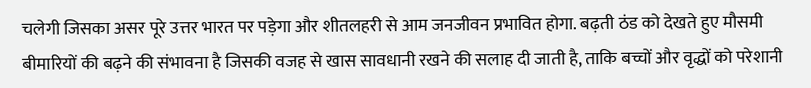चलेगी जिसका असर पूरे उत्तर भारत पर पड़ेगा और शीतलहरी से आम जनजीवन प्रभावित होगा. बढ़ती ठंड को देखते हुए मौसमी बीमारियों की बढ़ने की संभावना है जिसकी वजह से खास सावधानी रखने की सलाह दी जाती है, ताकि बच्चों और वृद्धों को परेशानी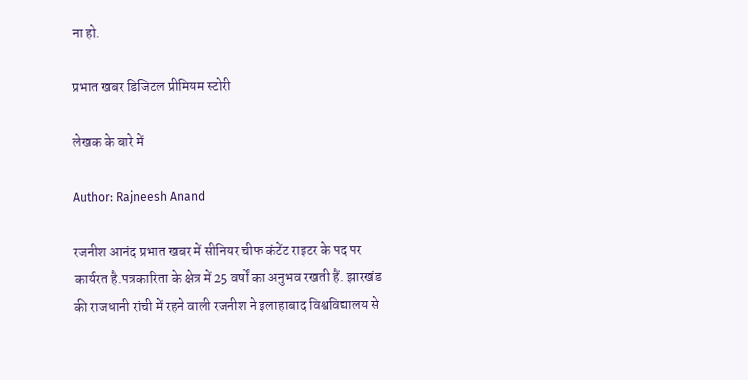ना हो.

प्रभात खबर डिजिटल प्रीमियम स्टोरी

लेखक के बारे में

Author: Rajneesh Anand

रजनीश आनंद प्रभात खबर में सीनियर चीफ कंटेंट राइटर के पद पर कार्यरत है.पत्रकारिता के क्षेत्र में 25 वर्षों का अनुभव रखती हैं. झारखंड की राजधानी रांची में रहने वाली रजनीश ने इलाहाबाद विश्वविद्यालय से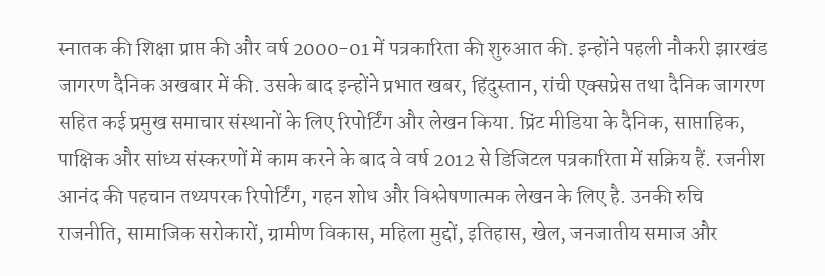स्नातक की शिक्षा प्राप्त की और वर्ष 2000-01 में पत्रकारिता की शुरुआत की. इन्होंने पहली नौकरी झारखंड जागरण दैनिक अखबार में की. उसके बाद इन्होंने प्रभात खबर, हिंदुस्तान, रांची एक्सप्रेस तथा दैनिक जागरण सहित कई प्रमुख समाचार संस्थानों के लिए रिपोर्टिंग और लेखन किया. प्रिंट मीडिया के दैनिक, साप्ताहिक, पाक्षिक और सांध्य संस्करणों में काम करने के बाद वे वर्ष 2012 से डिजिटल पत्रकारिता में सक्रिय हैं. रजनीश आनंद की पहचान तथ्यपरक रिपोर्टिंग, गहन शोध और विश्लेषणात्मक लेखन के लिए है. उनकी रुचि राजनीति, सामाजिक सरोकारों, ग्रामीण विकास, महिला मुद्दों, इतिहास, खेल, जनजातीय समाज और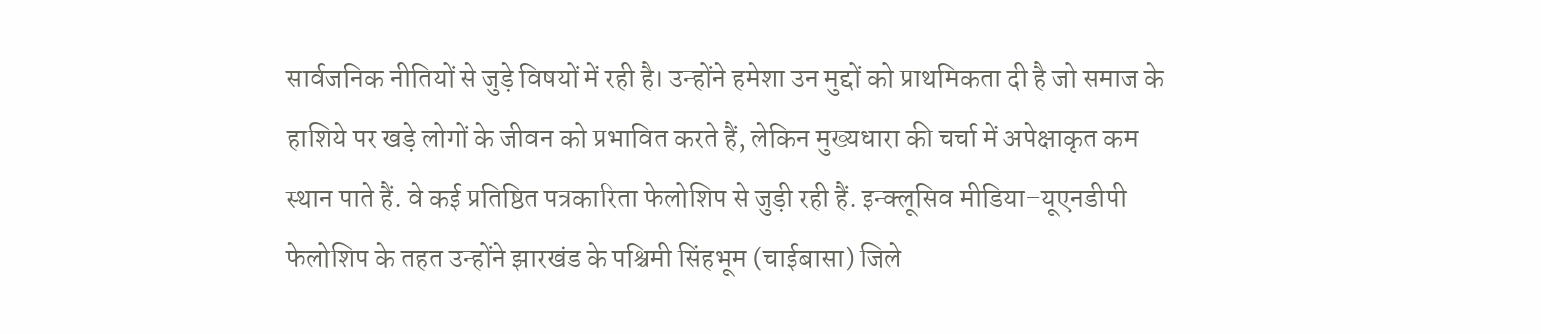सार्वजनिक नीतियों से जुड़े विषयों में रही है। उन्होंने हमेशा उन मुद्दों को प्राथमिकता दी है जो समाज के हाशिये पर खड़े लोगों के जीवन को प्रभावित करते हैं, लेकिन मुख्यधारा की चर्चा में अपेक्षाकृत कम स्थान पाते हैं. वे कई प्रतिष्ठित पत्रकारिता फेलोशिप से जुड़ी रही हैं. इन्क्लूसिव मीडिया–यूएनडीपी फेलोशिप के तहत उन्होंने झारखंड के पश्चिमी सिंहभूम (चाईबासा) जिले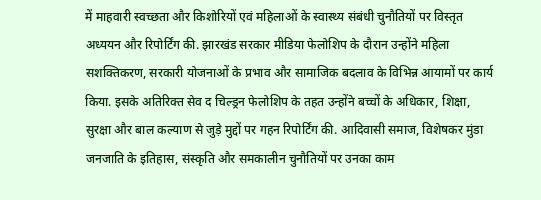में माहवारी स्वच्छता और किशोरियों एवं महिलाओं के स्वास्थ्य संबंधी चुनौतियों पर विस्तृत अध्ययन और रिपोर्टिंग की. झारखंड सरकार मीडिया फेलोशिप के दौरान उन्होंने महिला सशक्तिकरण, सरकारी योजनाओं के प्रभाव और सामाजिक बदलाव के विभिन्न आयामों पर कार्य किया. इसके अतिरिक्त सेव द चिल्ड्रन फेलोशिप के तहत उन्होंने बच्चों के अधिकार, शिक्षा, सुरक्षा और बाल कल्याण से जुड़े मुद्दों पर गहन रिपोर्टिंग की. आदिवासी समाज, विशेषकर मुंडा जनजाति के इतिहास, संस्कृति और समकालीन चुनौतियों पर उनका काम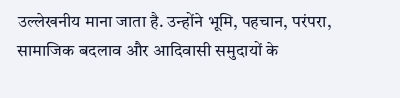उल्लेखनीय माना जाता है. उन्होंने भूमि, पहचान, परंपरा, सामाजिक बदलाव और आदिवासी समुदायों के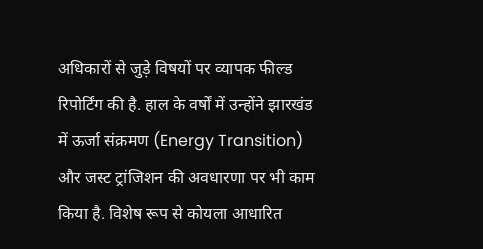अधिकारों से जुड़े विषयों पर व्यापक फील्ड रिपोर्टिंग की है. हाल के वर्षों में उन्होंने झारखंड में ऊर्जा संक्रमण (Energy Transition) और जस्ट ट्रांजिशन की अवधारणा पर भी काम किया है. विशेष रूप से कोयला आधारित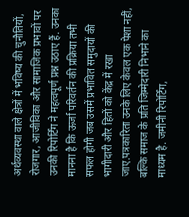अर्थव्यवस्था वाले क्षेत्रों में भविष्य की चुनौतियों, रोजगार, आजीविका और सामाजिक प्रभावों पर उनकी रिपोर्टिंग ने महत्वपूर्ण प्रश्न उठाए हैं. उनका मानना है कि ऊर्जा परिवर्तन की प्रक्रिया तभी सफल होगी जब उसमें प्रभावित समुदायों की भागीदारी और हितों को केंद्र में रखा जाए.पत्रकारिता उनके लिए केवल एक पेशा नहीं, बल्कि समाज के प्रति जिम्मेदारी निभाने का माध्यम है. जमीनी रिपोर्टिंग,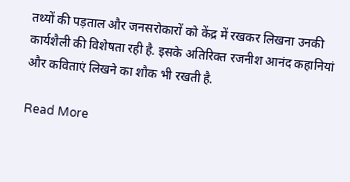तथ्यों की पड़ताल और जनसरोकारों को केंद्र में रखकर लिखना उनकी कार्यशैली की विशेषता रही है. इसके अतिरिक्त रजनीश आनंद कहानियां और कविताएं लिखने का शौक भी रखती है.

Read More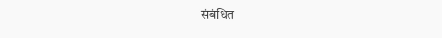संबंधित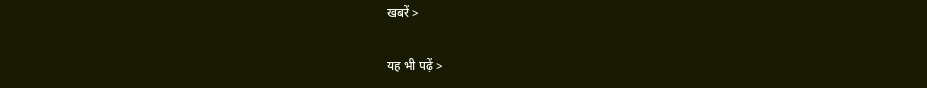खबरें >

यह भी पढ़ें >